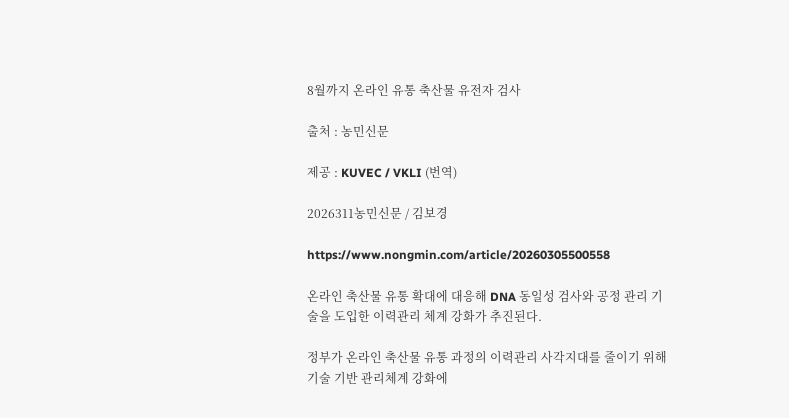8월까지 온라인 유통 축산물 유전자 검사

출처 : 농민신문

제공 : KUVEC / VKLI (번역)

2026311농민신문 / 김보경

https://www.nongmin.com/article/20260305500558

온라인 축산물 유통 확대에 대응해 DNA 동일성 검사와 공정 관리 기술을 도입한 이력관리 체계 강화가 추진된다.

정부가 온라인 축산물 유통 과정의 이력관리 사각지대를 줄이기 위해 기술 기반 관리체계 강화에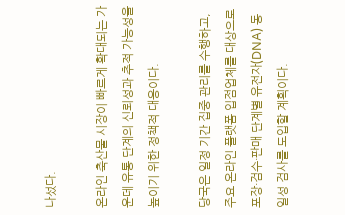나섰다.

온라인 축산물 시장이 빠르게 확대되는 가운데 유통 단계의 신뢰성과 추적 가능성을 높이기 위한 정책적 대응이다.

당국은 일정 기간 집중 관리를 수행하고, 주요 온라인 플랫폼 입점업체를 대상으로 포장·검수·판매 단계별 유전자(DNA) 동일성 검사를 도입할 계획이다.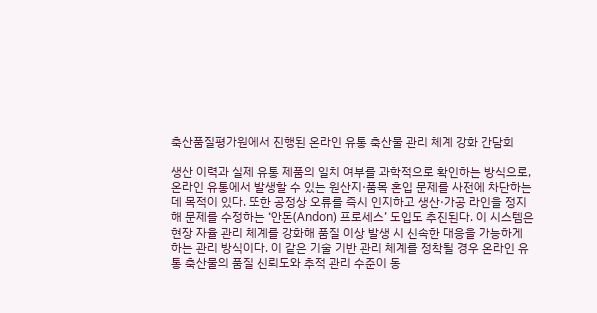축산품질평가원에서 진행된 온라인 유통 축산물 관리 체계 강화 간담회

생산 이력과 실제 유통 제품의 일치 여부를 과학적으로 확인하는 방식으로, 온라인 유통에서 발생할 수 있는 원산지·품목 혼입 문제를 사전에 차단하는 데 목적이 있다. 또한 공정상 오류를 즉시 인지하고 생산·가공 라인을 정지해 문제를 수정하는 ‘안돈(Andon) 프로세스’ 도입도 추진된다. 이 시스템은 현장 자율 관리 체계를 강화해 품질 이상 발생 시 신속한 대응을 가능하게 하는 관리 방식이다. 이 같은 기술 기반 관리 체계를 정착될 경우 온라인 유통 축산물의 품질 신뢰도와 추적 관리 수준이 동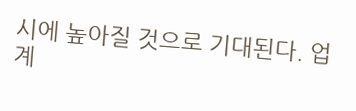시에 높아질 것으로 기대된다. 업계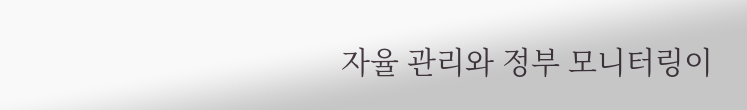자율 관리와 정부 모니터링이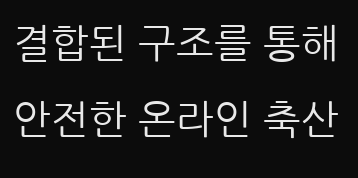결합된 구조를 통해 안전한 온라인 축산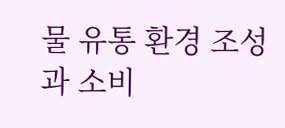물 유통 환경 조성과 소비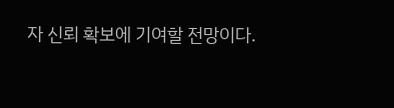자 신뢰 확보에 기여할 전망이다.